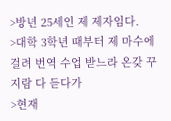>방년 25세인 제 제자임다.
>대학 3학년 때부터 제 마수에 걸려 번역 수업 받느라 온갖 꾸지람 다 듣다가
>현재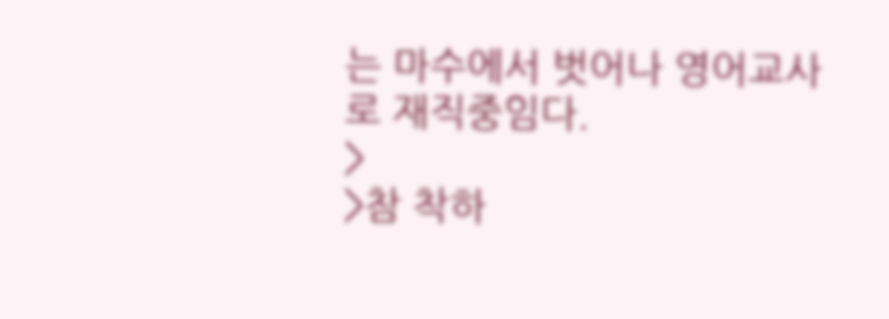는 마수에서 벗어나 영어교사로 재직중임다.
>
>참 착하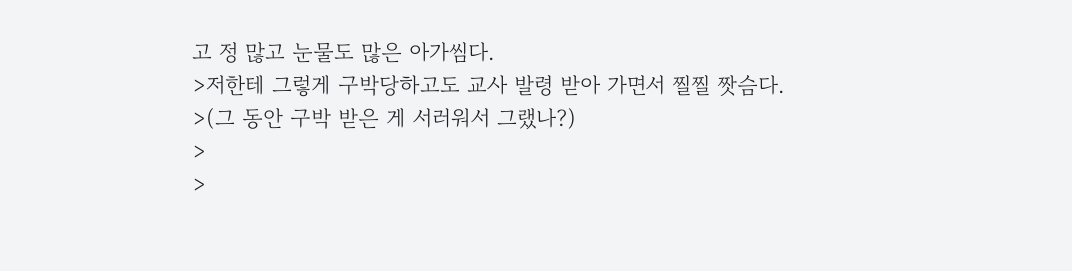고 정 많고 눈물도 많은 아가씸다.
>저한테 그렇게 구박당하고도 교사 발령 받아 가면서 찔찔 짯슴다.
>(그 동안 구박 받은 게 서러워서 그랬나?)
>
>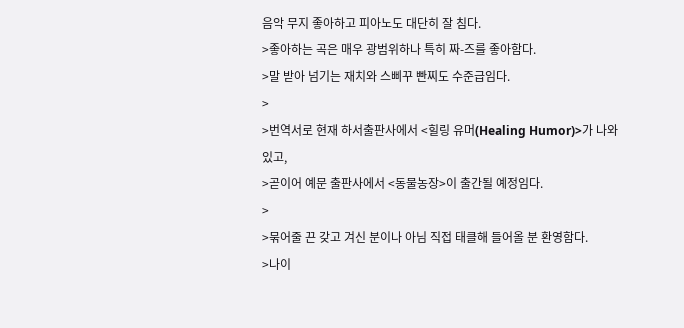음악 무지 좋아하고 피아노도 대단히 잘 침다.
>좋아하는 곡은 매우 광범위하나 특히 짜-즈를 좋아함다.
>말 받아 넘기는 재치와 스삐꾸 빤찌도 수준급임다.
>
>번역서로 현재 하서출판사에서 <힐링 유머(Healing Humor)>가 나와 있고,
>곧이어 예문 출판사에서 <동물농장>이 출간될 예정임다.
>
>묶어줄 끈 갖고 겨신 분이나 아님 직접 태클해 들어올 분 환영함다.
>나이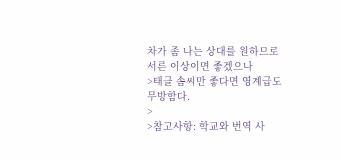차가 좀 나는 상대를 원하므로 서른 이상이면 좋겠으나
>태클 솜씨만 좋다면 영계급도 무방함다.
>
>참고사항: 학교와 번역 사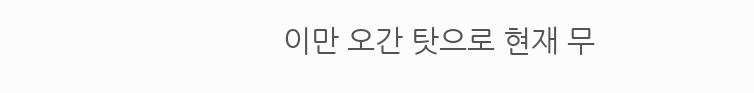이만 오간 탓으로 현재 무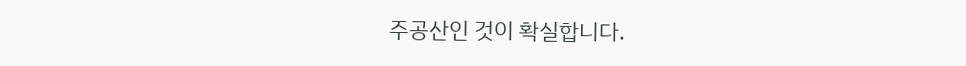주공산인 것이 확실합니다.